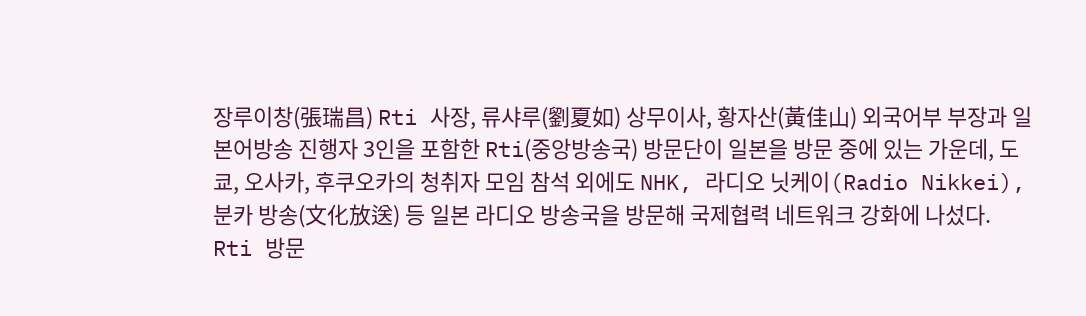장루이창(張瑞昌) Rti 사장, 류샤루(劉夏如) 상무이사, 황자산(黃佳山) 외국어부 부장과 일본어방송 진행자 3인을 포함한 Rti(중앙방송국) 방문단이 일본을 방문 중에 있는 가운데, 도쿄, 오사카, 후쿠오카의 청취자 모임 참석 외에도 NHK, 라디오 닛케이(Radio Nikkei), 분카 방송(文化放送) 등 일본 라디오 방송국을 방문해 국제협력 네트워크 강화에 나섰다.
Rti 방문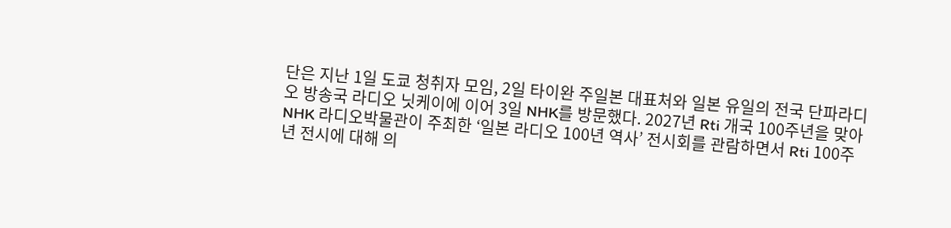단은 지난 1일 도쿄 청취자 모임, 2일 타이완 주일본 대표처와 일본 유일의 전국 단파라디오 방송국 라디오 닛케이에 이어 3일 NHK를 방문했다. 2027년 Rti 개국 100주년을 맞아 NHK 라디오박물관이 주최한 ‘일본 라디오 100년 역사’ 전시회를 관람하면서 Rti 100주년 전시에 대해 의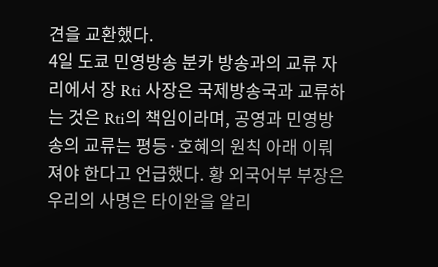견을 교환했다.
4일 도쿄 민영방송 분카 방송과의 교류 자리에서 장 Rti 사장은 국제방송국과 교류하는 것은 Rti의 책임이라며, 공영과 민영방송의 교류는 평등·호혜의 원칙 아래 이뤄져야 한다고 언급했다. 황 외국어부 부장은 우리의 사명은 타이완을 알리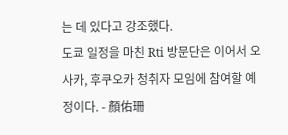는 데 있다고 강조했다.
도쿄 일정을 마친 Rti 방문단은 이어서 오사카, 후쿠오카 청취자 모임에 참여할 예정이다. - 顏佑珊